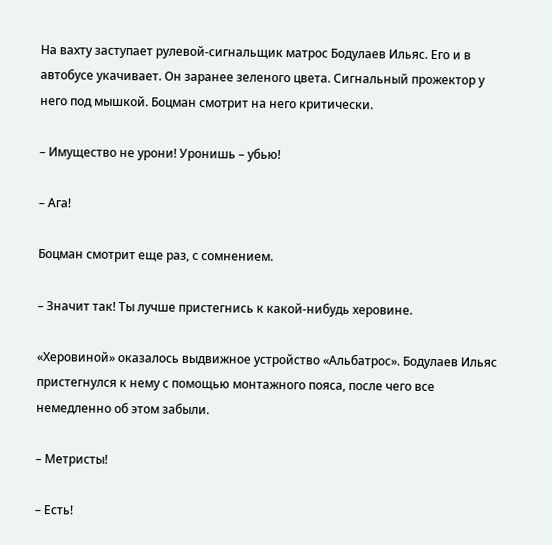На вахту заступает рулевой-сигнальщик матрос Бодулаев Ильяс. Его и в автобусе укачивает. Он заранее зеленого цвета. Сигнальный прожектор у него под мышкой. Боцман смотрит на него критически.

– Имущество не урони! Уронишь – убью!

– Ага!

Боцман смотрит еще раз, с сомнением.

– Значит так! Ты лучше пристегнись к какой-нибудь херовине.

«Херовиной» оказалось выдвижное устройство «Альбатрос». Бодулаев Ильяс пристегнулся к нему с помощью монтажного пояса, после чего все немедленно об этом забыли.

– Метристы!

– Есть!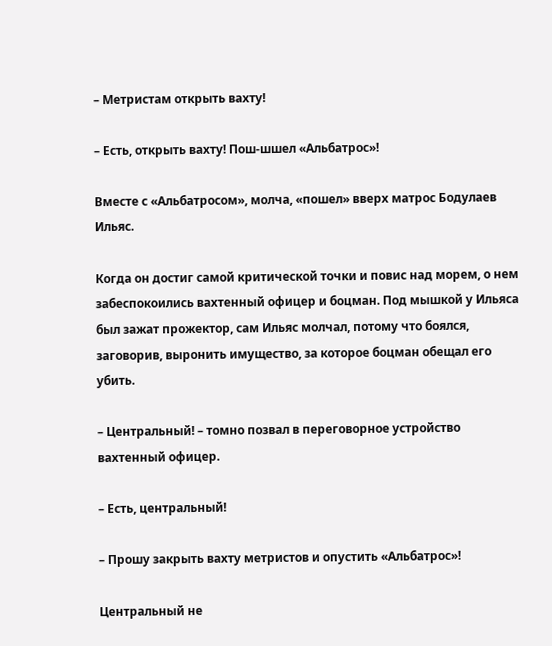– Метристам открыть вахту!

– Есть, открыть вахту! Пош-шшел «Альбатрос»!

Вместе с «Альбатросом», молча, «пошел» вверх матрос Бодулаев Ильяс.

Когда он достиг самой критической точки и повис над морем, о нем забеспокоились вахтенный офицер и боцман. Под мышкой у Ильяса был зажат прожектор, сам Ильяс молчал, потому что боялся, заговорив, выронить имущество, за которое боцман обещал его убить.

– Центральный! – томно позвал в переговорное устройство вахтенный офицер.

– Есть, центральный!

– Прошу закрыть вахту метристов и опустить «Альбатрос»!

Центральный не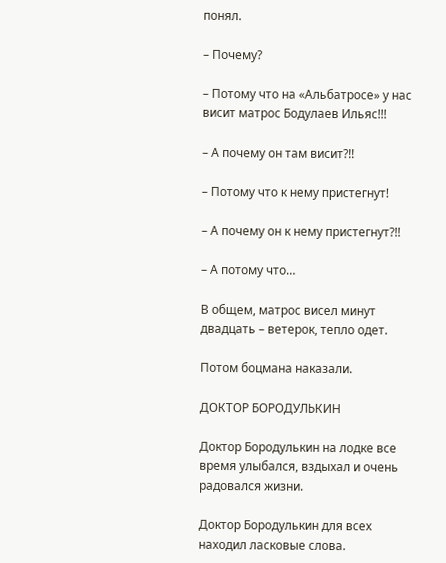понял.

– Почему?

– Потому что на «Альбатросе» у нас висит матрос Бодулаев Ильяс!!!

– А почему он там висит?!!

– Потому что к нему пристегнут!

– А почему он к нему пристегнут?!!

– А потому что…

В общем, матрос висел минут двадцать – ветерок, тепло одет.

Потом боцмана наказали.

ДОКТОР БОРОДУЛЬКИН

Доктор Бородулькин на лодке все время улыбался, вздыхал и очень радовался жизни.

Доктор Бородулькин для всех находил ласковые слова.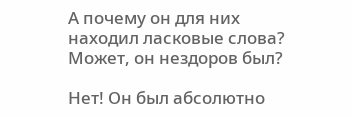А почему он для них находил ласковые слова? Может, он нездоров был?

Нет! Он был абсолютно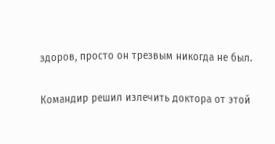здоров, просто он трезвым никогда не был.

Командир решил излечить доктора от этой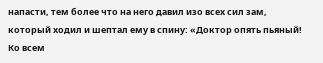напасти, тем более что на него давил изо всех сил зам, который ходил и шептал ему в спину: «Доктор опять пьяный! Ко всем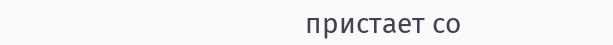пристает со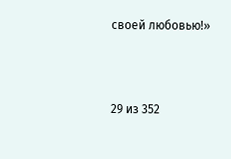своей любовью!»



29 из 352